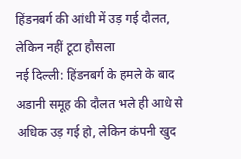हिंडनबर्ग की आंधी में उड़ गई दौलत, लेकिन नहीं टूटा हौसला
नई दिल्ली: हिंडनबर्ग के हमले के बाद अडानी समूह की दौलत भले ही आधे से अधिक उड़ गई हो, लेकिन कंपनी खुद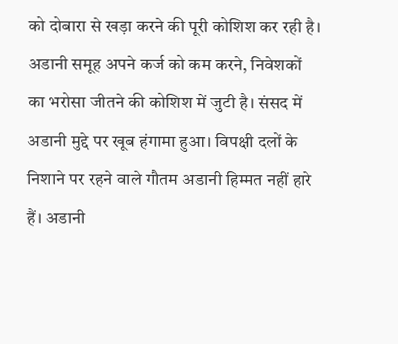को दोबारा से खड़ा करने की पूरी कोशिश कर रही है। अडानी समूह अपने कर्ज को कम करने, निवेशकों का भरोसा जीतने की कोशिश में जुटी है। संसद में अडानी मुद्दे पर खूब हंगामा हुआ। विपक्षी दलों के निशाने पर रहने वाले गौतम अडानी हिम्मत नहीं हारे हैं। अडानी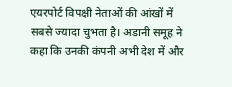एयरपोर्ट विपक्षी नेताओं की आंखों में सबसे ज्यादा चुभता है। अडानी समूह ने कहा कि उनकी कंपनी अभी देश में और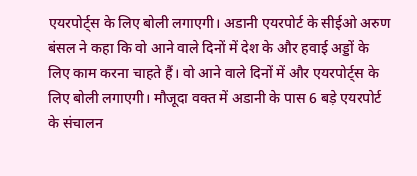एयरपोर्ट्स के लिए बोली लगाएगी। अडानी एयरपोर्ट के सीईओ अरुण बंसल ने कहा कि वो आने वाले दिनों में देश के और हवाई अड्डों के लिए काम करना चाहते हैं। वो आने वाले दिनों में और एयरपोर्ट्स के लिए बोली लगाएगी। मौजूदा वक्त में अडानी के पास 6 बड़े एयरपोर्ट के संचालन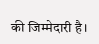की जिम्मेदारी है।